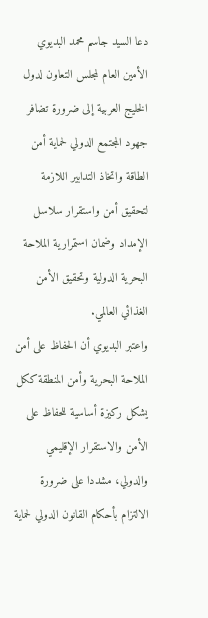دعا السيد جاسم محمد البديوي الأمين العام لمجلس التعاون لدول الخليج العربية إلى ضرورة تضافر جهود المجتمع الدولي لحماية أمن الطاقة واتخاذ التدابير اللازمة لتحقيق أمن واستقرار سلاسل الإمداد وضمان استمرارية الملاحة البحرية الدولية وتحقيق الأمن الغذائي العالمي.
واعتبر البديوي أن الحفاظ على أمن الملاحة البحرية وأمن المنطقة ككل يشكل ركيزة أساسية للحفاظ على الأمن والاستقرار الإقليمي والدولي، مشددا على ضرورة الالتزام بأحكام القانون الدولي لحماية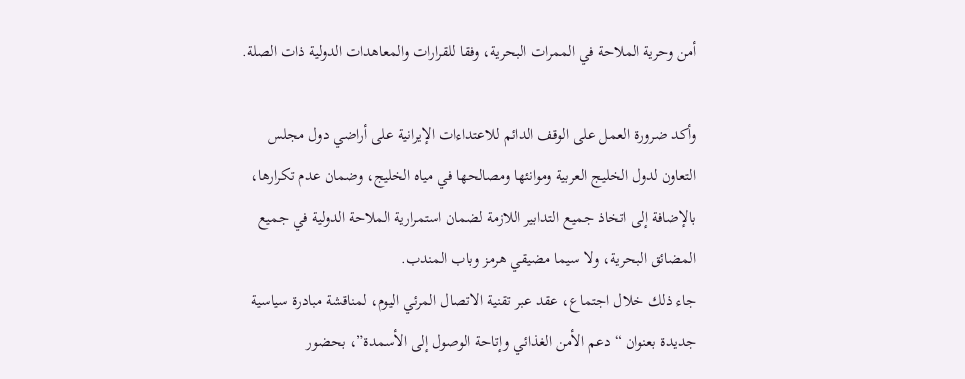أمن وحرية الملاحة في الممرات البحرية، وفقا للقرارات والمعاهدات الدولية ذات الصلة.

وأكد ضرورة العمل على الوقف الدائم للاعتداءات الإيرانية على أراضي دول مجلس التعاون لدول الخليج العربية وموانئها ومصالحها في مياه الخليج، وضمان عدم تكرارها، بالإضافة إلى اتخاذ جميع التدابير اللازمة لضمان استمرارية الملاحة الدولية في جميع المضائق البحرية، ولا سيما مضيقي هرمز وباب المندب.
جاء ذلك خلال اجتماع، عقد عبر تقنية الاتصال المرئي اليوم، لمناقشة مبادرة سياسية جديدة بعنوان “دعم الأمن الغذائي وإتاحة الوصول إلى الأسمدة”، بحضور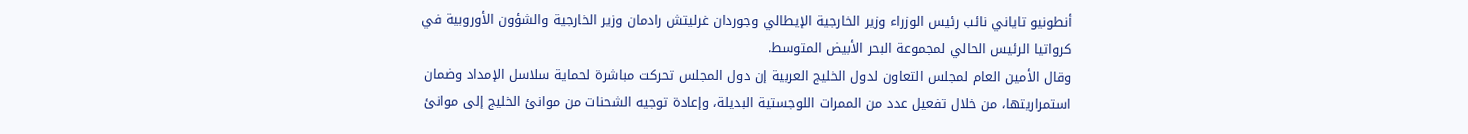أنطونيو تاياني نائب رئيس الوزراء وزير الخارجية الإيطالي وجوردان غرليتش رادمان وزير الخارجية والشؤون الأوروبية في كرواتيا الرئيس الحالي لمجموعة البحر الأبيض المتوسط.
وقال الأمين العام لمجلس التعاون لدول الخليج العربية إن دول المجلس تحركت مباشرة لحماية سلاسل الإمداد وضمان استمراريتها، من خلال تفعيل عدد من الممرات اللوجستية البديلة، وإعادة توجيه الشحنات من موانئ الخليج إلى موانئ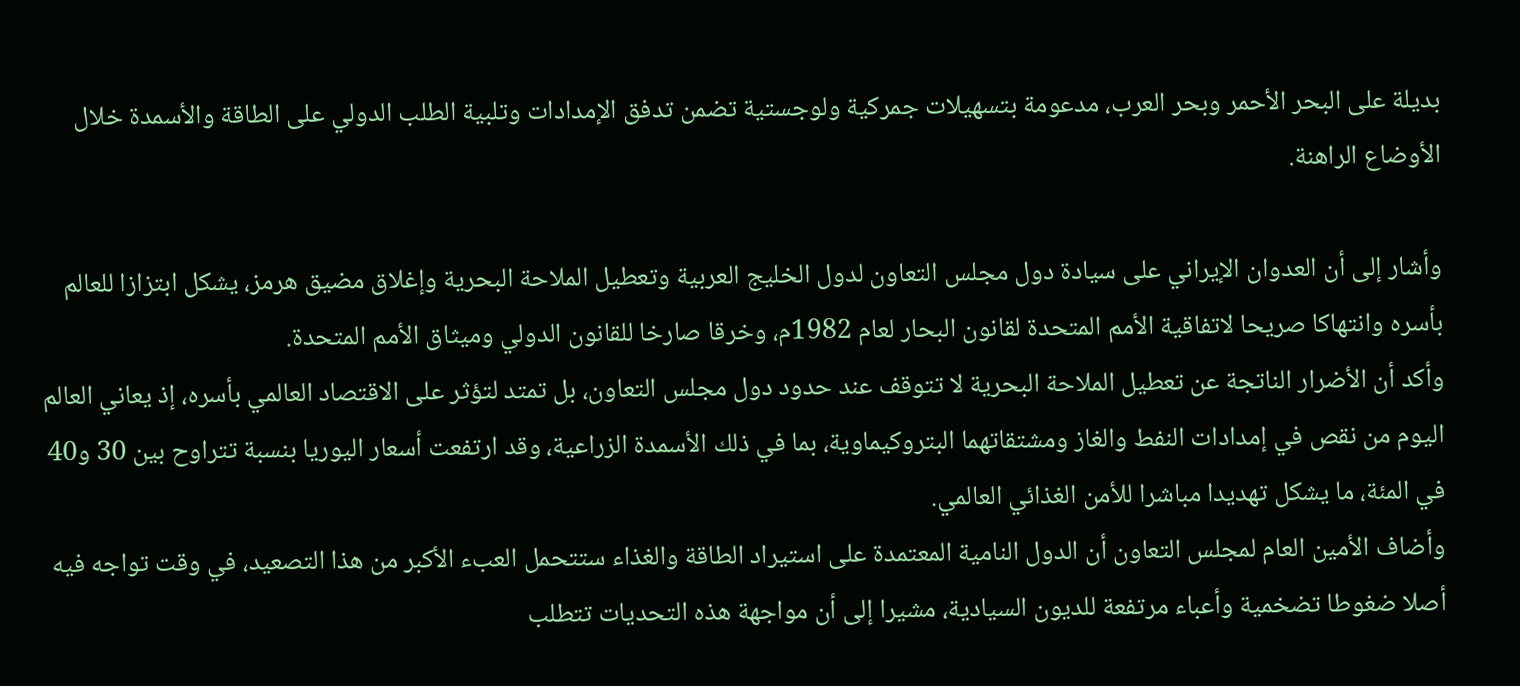بديلة على البحر الأحمر وبحر العرب، مدعومة بتسهيلات جمركية ولوجستية تضمن تدفق الإمدادات وتلبية الطلب الدولي على الطاقة والأسمدة خلال الأوضاع الراهنة.

وأشار إلى أن العدوان الإيراني على سيادة دول مجلس التعاون لدول الخليج العربية وتعطيل الملاحة البحرية وإغلاق مضيق هرمز، يشكل ابتزازا للعالم بأسره وانتهاكا صريحا لاتفاقية الأمم المتحدة لقانون البحار لعام 1982م، وخرقا صارخا للقانون الدولي وميثاق الأمم المتحدة.
وأكد أن الأضرار الناتجة عن تعطيل الملاحة البحرية لا تتوقف عند حدود دول مجلس التعاون، بل تمتد لتؤثر على الاقتصاد العالمي بأسره، إذ يعاني العالم اليوم من نقص في إمدادات النفط والغاز ومشتقاتهما البتروكيماوية، بما في ذلك الأسمدة الزراعية، وقد ارتفعت أسعار اليوريا بنسبة تتراوح بين 30 و40 في المئة، ما يشكل تهديدا مباشرا للأمن الغذائي العالمي.
وأضاف الأمين العام لمجلس التعاون أن الدول النامية المعتمدة على استيراد الطاقة والغذاء ستتحمل العبء الأكبر من هذا التصعيد، في وقت تواجه فيه أصلا ضغوطا تضخمية وأعباء مرتفعة للديون السيادية، مشيرا إلى أن مواجهة هذه التحديات تتطلب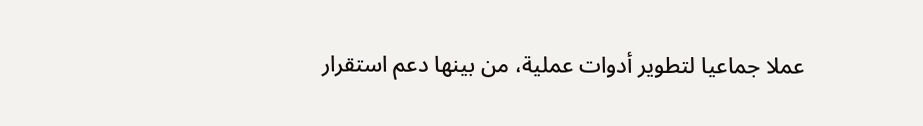عملا جماعيا لتطوير أدوات عملية، من بينها دعم استقرار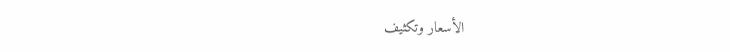الأسعار وتكثيف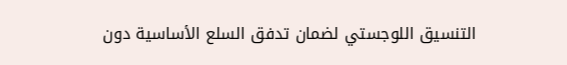التنسيق اللوجستي لضمان تدفق السلع الأساسية دون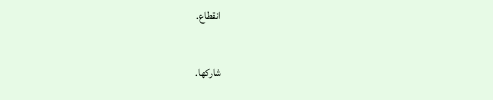انقطاع.

شاركها.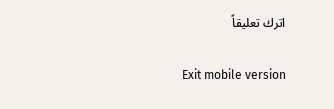اترك تعليقاً

Exit mobile version